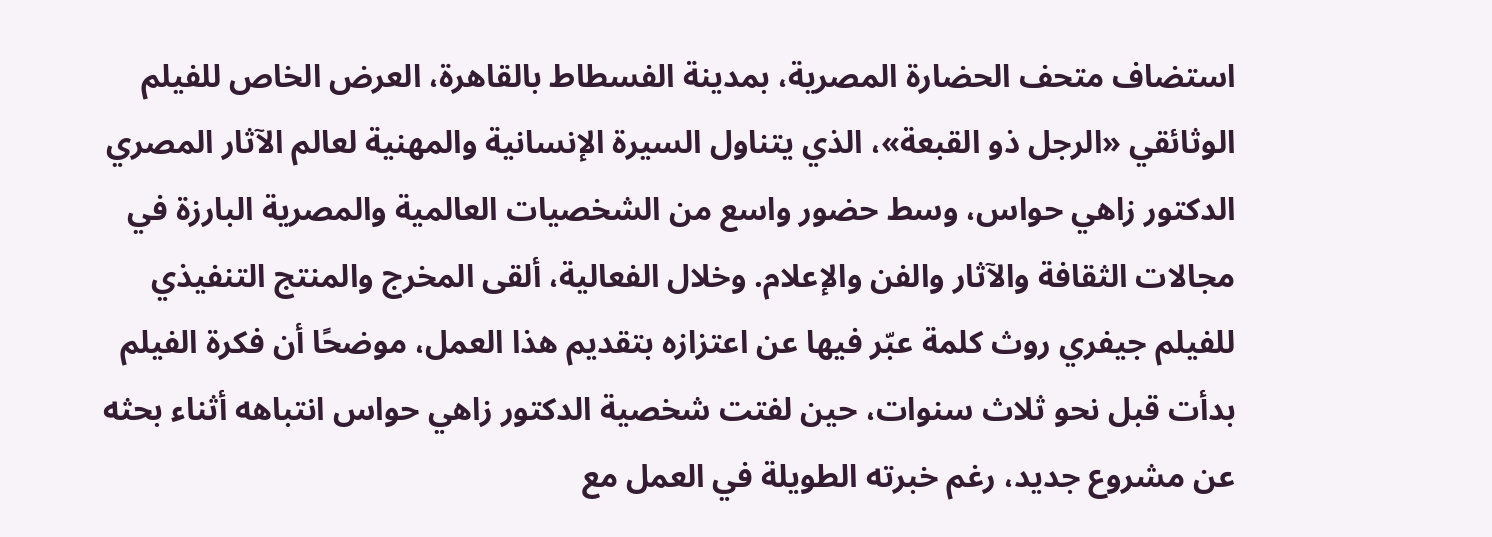استضاف متحف الحضارة المصرية، بمدينة الفسطاط بالقاهرة، العرض الخاص للفيلم الوثائقي «الرجل ذو القبعة»، الذي يتناول السيرة الإنسانية والمهنية لعالم الآثار المصري الدكتور زاهي حواس، وسط حضور واسع من الشخصيات العالمية والمصرية البارزة في مجالات الثقافة والآثار والفن والإعلام. وخلال الفعالية، ألقى المخرج والمنتج التنفيذي للفيلم جيفري روث كلمة عبّر فيها عن اعتزازه بتقديم هذا العمل، موضحًا أن فكرة الفيلم بدأت قبل نحو ثلاث سنوات، حين لفتت شخصية الدكتور زاهي حواس انتباهه أثناء بحثه عن مشروع جديد، رغم خبرته الطويلة في العمل مع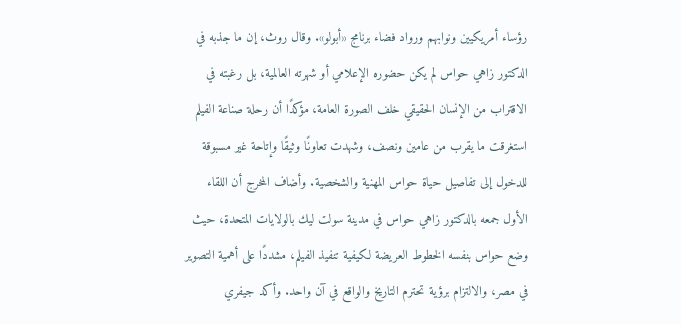رؤساء أمريكيين ونوابهم ورواد فضاء برنامج «أبولو». وقال روث، إن ما جذبه في الدكتور زاهي حواس لم يكن حضوره الإعلامي أو شهرته العالمية، بل رغبته في الاقتراب من الإنسان الحقيقي خلف الصورة العامة، مؤكدًا أن رحلة صناعة الفيلم استغرقت ما يقرب من عامين ونصف، وشهدت تعاونًا وثيقًا وإتاحة غير مسبوقة للدخول إلى تفاصيل حياة حواس المهنية والشخصية. وأضاف المخرج أن اللقاء الأول جمعه بالدكتور زاهي حواس في مدينة سولت ليك بالولايات المتحدة، حيث وضع حواس بنفسه الخطوط العريضة لكيفية تنفيذ الفيلم، مشددًا على أهمية التصوير في مصر، والالتزام برؤية تحترم التاريخ والواقع في آن واحد. وأكد جيفري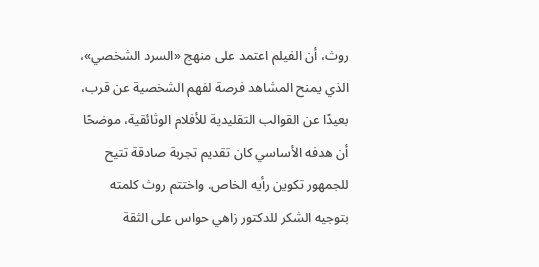روث، أن الفيلم اعتمد على منهج «السرد الشخصي»، الذي يمنح المشاهد فرصة لفهم الشخصية عن قرب، بعيدًا عن القوالب التقليدية للأفلام الوثائقية، موضحًا أن هدفه الأساسي كان تقديم تجربة صادقة تتيح للجمهور تكوين رأيه الخاص. واختتم روث كلمته بتوجيه الشكر للدكتور زاهي حواس على الثقة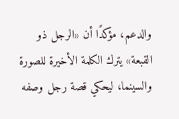والدعم، مؤكدًا أن «الرجل ذو القبعة» يترك الكلمة الأخيرة للصورة والسينما، ليحكي قصة رجل وصفه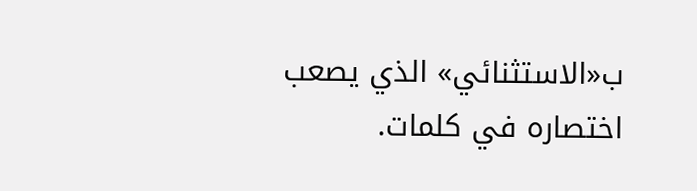ب«الاستثنائي» الذي يصعب اختصاره في كلمات.